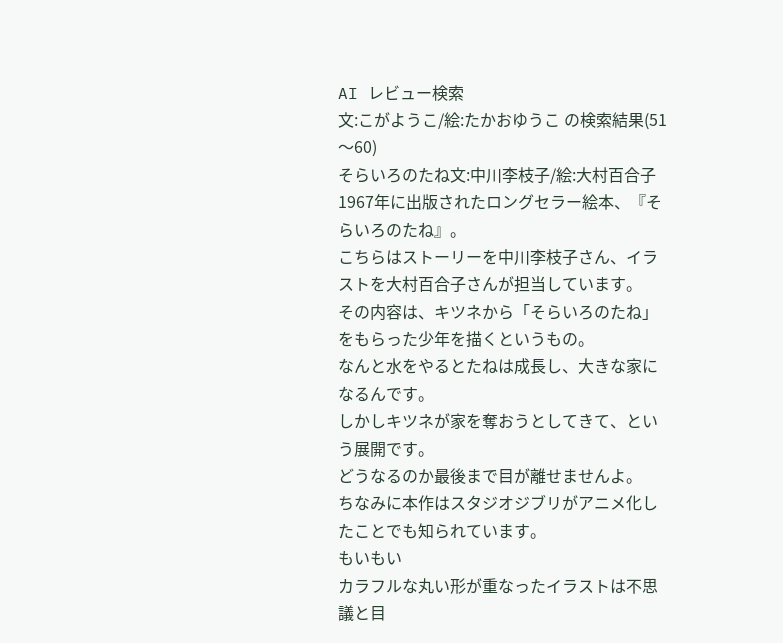AI レビュー検索
文:こがようこ/絵:たかおゆうこ の検索結果(51〜60)
そらいろのたね文:中川李枝子/絵:大村百合子
1967年に出版されたロングセラー絵本、『そらいろのたね』。
こちらはストーリーを中川李枝子さん、イラストを大村百合子さんが担当しています。
その内容は、キツネから「そらいろのたね」をもらった少年を描くというもの。
なんと水をやるとたねは成長し、大きな家になるんです。
しかしキツネが家を奪おうとしてきて、という展開です。
どうなるのか最後まで目が離せませんよ。
ちなみに本作はスタジオジブリがアニメ化したことでも知られています。
もいもい
カラフルな丸い形が重なったイラストは不思議と目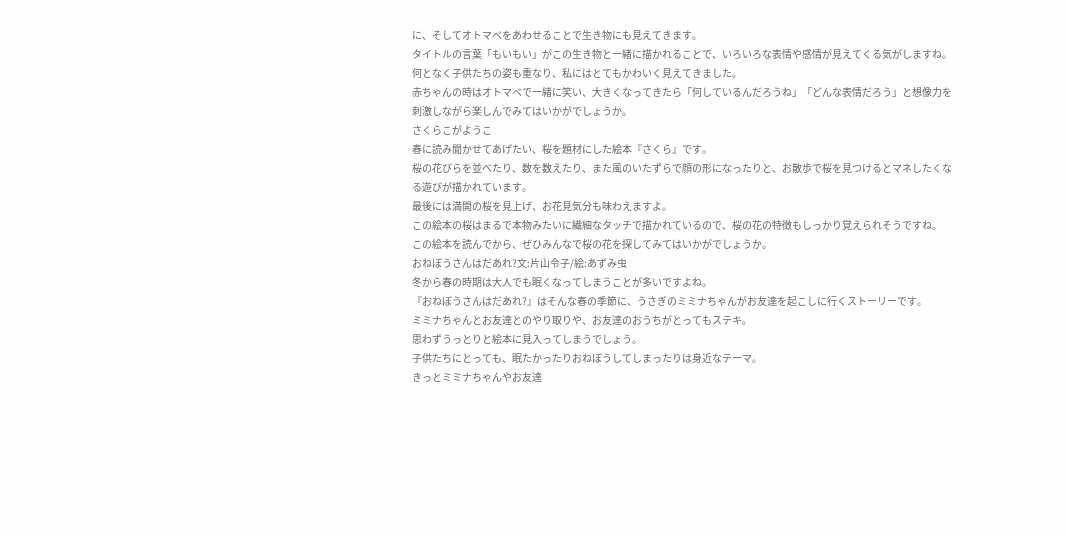に、そしてオトマペをあわせることで生き物にも見えてきます。
タイトルの言葉「もいもい」がこの生き物と一緒に描かれることで、いろいろな表情や感情が見えてくる気がしますね。
何となく子供たちの姿も重なり、私にはとてもかわいく見えてきました。
赤ちゃんの時はオトマペで一緒に笑い、大きくなってきたら「何しているんだろうね」「どんな表情だろう」と想像力を刺激しながら楽しんでみてはいかがでしょうか。
さくらこがようこ
春に読み聞かせてあげたい、桜を題材にした絵本『さくら』です。
桜の花びらを並べたり、数を数えたり、また風のいたずらで顔の形になったりと、お散歩で桜を見つけるとマネしたくなる遊びが描かれています。
最後には満開の桜を見上げ、お花見気分も味わえますよ。
この絵本の桜はまるで本物みたいに繊細なタッチで描かれているので、桜の花の特徴もしっかり覚えられそうですね。
この絵本を読んでから、ぜひみんなで桜の花を探してみてはいかがでしょうか。
おねぼうさんはだあれ?文:片山令子/絵:あずみ虫
冬から春の時期は大人でも眠くなってしまうことが多いですよね。
『おねぼうさんはだあれ?』はそんな春の季節に、うさぎのミミナちゃんがお友達を起こしに行くストーリーです。
ミミナちゃんとお友達とのやり取りや、お友達のおうちがとってもステキ。
思わずうっとりと絵本に見入ってしまうでしょう。
子供たちにとっても、眠たかったりおねぼうしてしまったりは身近なテーマ。
きっとミミナちゃんやお友達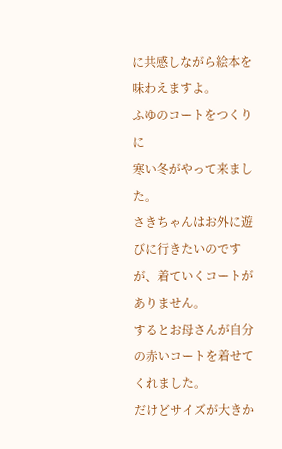に共感しながら絵本を味わえますよ。
ふゆのコートをつくりに
寒い冬がやって来ました。
さきちゃんはお外に遊びに行きたいのですが、着ていくコートがありません。
するとお母さんが自分の赤いコートを着せてくれました。
だけどサイズが大きか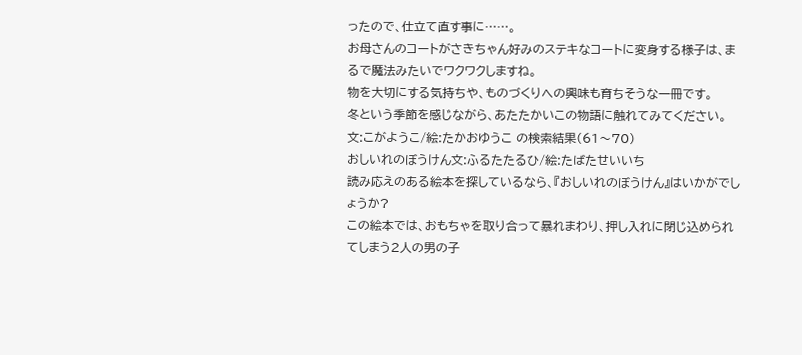ったので、仕立て直す事に……。
お母さんのコートがさきちゃん好みのステキなコートに変身する様子は、まるで魔法みたいでワクワクしますね。
物を大切にする気持ちや、ものづくりへの興味も育ちそうな一冊です。
冬という季節を感じながら、あたたかいこの物語に触れてみてください。
文:こがようこ/絵:たかおゆうこ の検索結果(61〜70)
おしいれのぼうけん文:ふるたたるひ/絵:たばたせいいち
読み応えのある絵本を探しているなら、『おしいれのぼうけん』はいかがでしょうか?
この絵本では、おもちゃを取り合って暴れまわり、押し入れに閉じ込められてしまう2人の男の子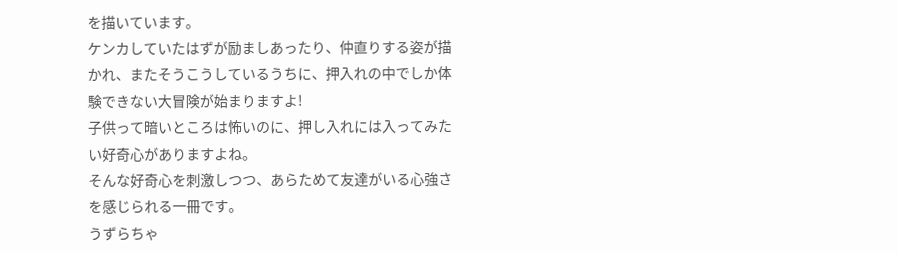を描いています。
ケンカしていたはずが励ましあったり、仲直りする姿が描かれ、またそうこうしているうちに、押入れの中でしか体験できない大冒険が始まりますよ!
子供って暗いところは怖いのに、押し入れには入ってみたい好奇心がありますよね。
そんな好奇心を刺激しつつ、あらためて友達がいる心強さを感じられる一冊です。
うずらちゃ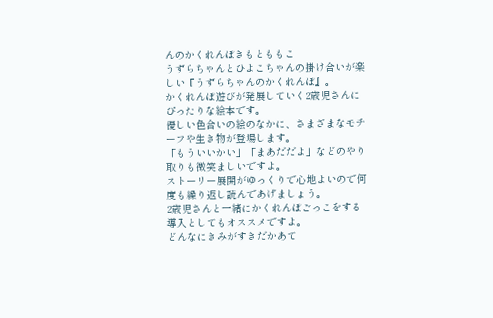んのかくれんぼきもとももこ
うずらちゃんとひよこちゃんの掛け合いが楽しい『うずらちゃんのかくれんぼ』。
かくれんぼ遊びが発展していく2歳児さんにぴったりな絵本です。
優しい色合いの絵のなかに、さまざまなモチーフや生き物が登場します。
「もういいかい」「まあだだよ」などのやり取りも微笑ましいですよ。
ストーリー展開がゆっくりで心地よいので何度も繰り返し読んであげましょう。
2歳児さんと一緒にかくれんぼごっこをする導入としてもオススメですよ。
どんなにきみがすきだかあて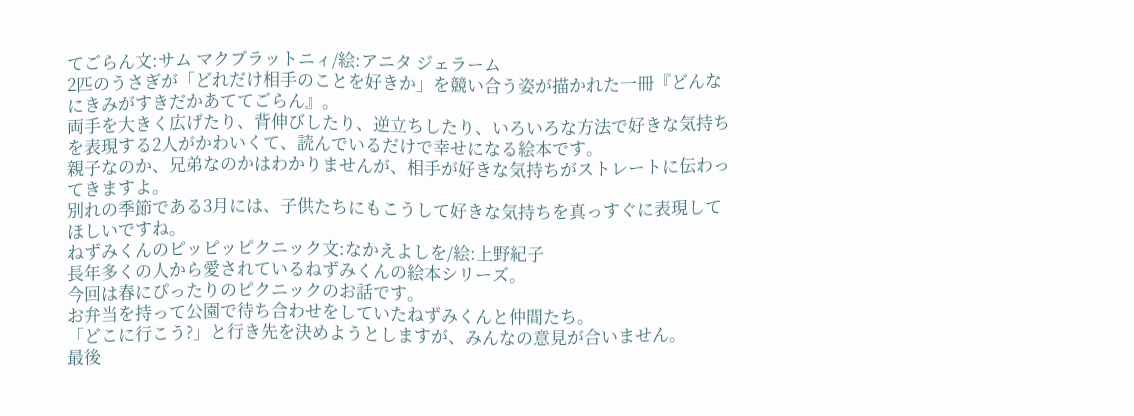てごらん文:サム マクブラットニィ/絵:アニタ ジェラーム
2匹のうさぎが「どれだけ相手のことを好きか」を競い合う姿が描かれた一冊『どんなにきみがすきだかあててごらん』。
両手を大きく広げたり、背伸びしたり、逆立ちしたり、いろいろな方法で好きな気持ちを表現する2人がかわいくて、読んでいるだけで幸せになる絵本です。
親子なのか、兄弟なのかはわかりませんが、相手が好きな気持ちがストレートに伝わってきますよ。
別れの季節である3月には、子供たちにもこうして好きな気持ちを真っすぐに表現してほしいですね。
ねずみくんのピッピッピクニック文:なかえよしを/絵:上野紀子
長年多くの人から愛されているねずみくんの絵本シリーズ。
今回は春にぴったりのピクニックのお話です。
お弁当を持って公園で待ち合わせをしていたねずみくんと仲間たち。
「どこに行こう?」と行き先を決めようとしますが、みんなの意見が合いません。
最後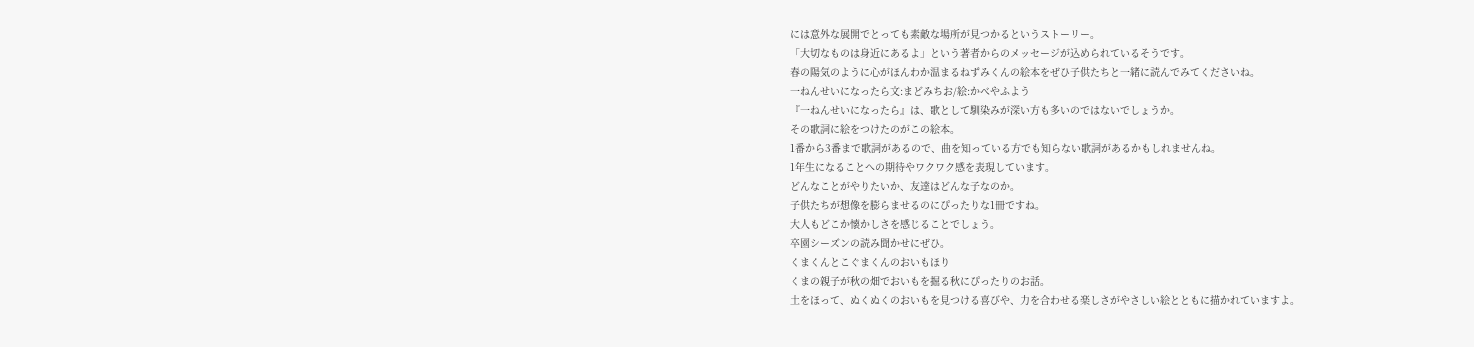には意外な展開でとっても素敵な場所が見つかるというストーリー。
「大切なものは身近にあるよ」という著者からのメッセージが込められているそうです。
春の陽気のように心がほんわか温まるねずみくんの絵本をぜひ子供たちと一緒に読んでみてくださいね。
一ねんせいになったら文:まどみちお/絵:かべやふよう
『一ねんせいになったら』は、歌として馴染みが深い方も多いのではないでしょうか。
その歌詞に絵をつけたのがこの絵本。
1番から3番まで歌詞があるので、曲を知っている方でも知らない歌詞があるかもしれませんね。
1年生になることへの期待やワクワク感を表現しています。
どんなことがやりたいか、友達はどんな子なのか。
子供たちが想像を膨らませるのにぴったりな1冊ですね。
大人もどこか懐かしさを感じることでしょう。
卒園シーズンの読み聞かせにぜひ。
くまくんとこぐまくんのおいもほり
くまの親子が秋の畑でおいもを掘る秋にぴったりのお話。
土をほって、ぬくぬくのおいもを見つける喜びや、力を合わせる楽しさがやさしい絵とともに描かれていますよ。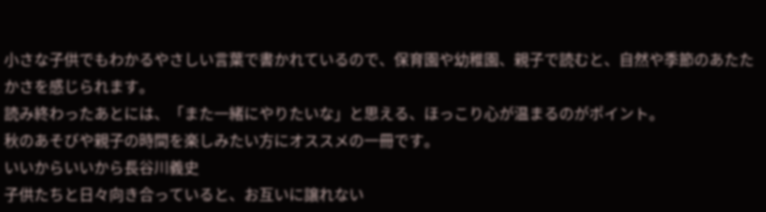小さな子供でもわかるやさしい言葉で書かれているので、保育園や幼稚園、親子で読むと、自然や季節のあたたかさを感じられます。
読み終わったあとには、「また一緒にやりたいな」と思える、ほっこり心が温まるのがポイント。
秋のあそびや親子の時間を楽しみたい方にオススメの一冊です。
いいからいいから長谷川義史
子供たちと日々向き合っていると、お互いに譲れない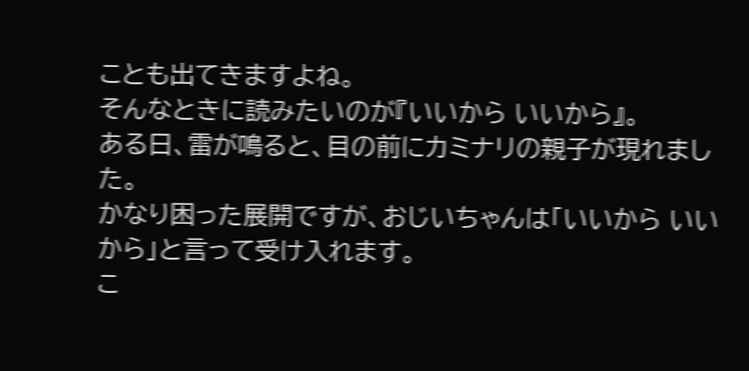ことも出てきますよね。
そんなときに読みたいのが『いいから いいから』。
ある日、雷が鳴ると、目の前にカミナリの親子が現れました。
かなり困った展開ですが、おじいちゃんは「いいから いいから」と言って受け入れます。
こ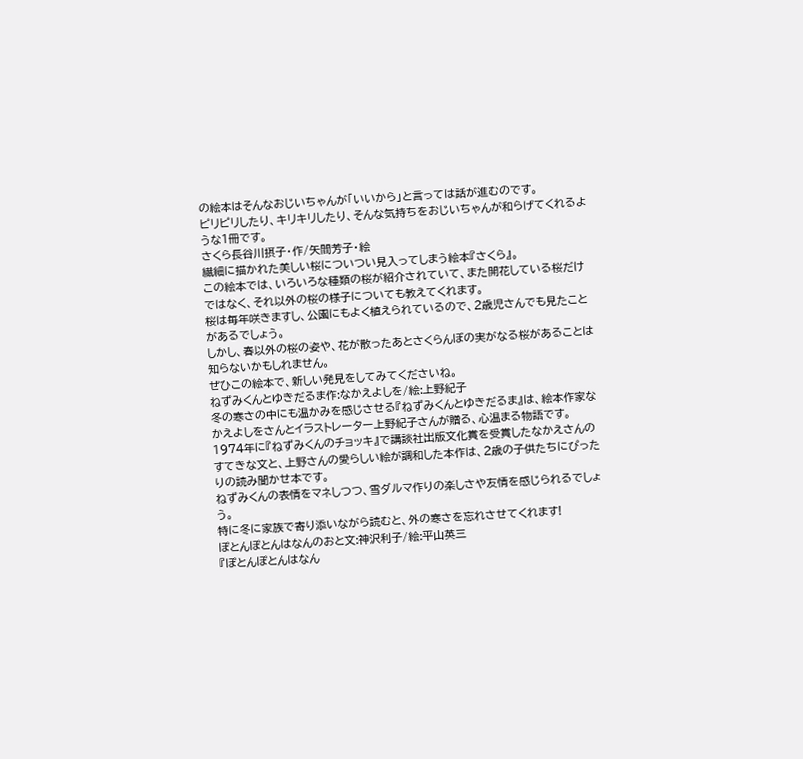の絵本はそんなおじいちゃんが「いいから」と言っては話が進むのです。
ピリピリしたり、キリキリしたり、そんな気持ちをおじいちゃんが和らげてくれるような1冊です。
さくら長谷川摂子・作/矢間芳子・絵
繊細に描かれた美しい桜についつい見入ってしまう絵本『さくら』。
この絵本では、いろいろな種類の桜が紹介されていて、また開花している桜だけではなく、それ以外の桜の様子についても教えてくれます。
桜は毎年咲きますし、公園にもよく植えられているので、2歳児さんでも見たことがあるでしょう。
しかし、春以外の桜の姿や、花が散ったあとさくらんぼの実がなる桜があることは知らないかもしれません。
ぜひこの絵本で、新しい発見をしてみてくださいね。
ねずみくんとゆきだるま作:なかえよしを/絵:上野紀子
冬の寒さの中にも温かみを感じさせる『ねずみくんとゆきだるま』は、絵本作家なかえよしをさんとイラストレーター上野紀子さんが贈る、心温まる物語です。
1974年に『ねずみくんのチョッキ』で講談社出版文化賞を受賞したなかえさんのすてきな文と、上野さんの愛らしい絵が調和した本作は、2歳の子供たちにぴったりの読み聞かせ本です。
ねずみくんの表情をマネしつつ、雪ダルマ作りの楽しさや友情を感じられるでしょう。
特に冬に家族で寄り添いながら読むと、外の寒さを忘れさせてくれます!
ぽとんぽとんはなんのおと文:神沢利子/絵:平山英三
『ぽとんぽとんはなん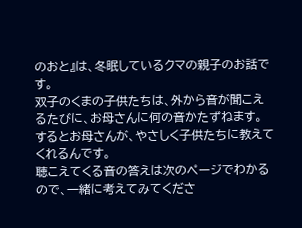のおと』は、冬眠しているクマの親子のお話です。
双子のくまの子供たちは、外から音が聞こえるたびに、お母さんに何の音かたずねます。
するとお母さんが、やさしく子供たちに教えてくれるんです。
聴こえてくる音の答えは次のページでわかるので、一緒に考えてみてくださ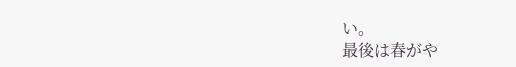い。
最後は春がや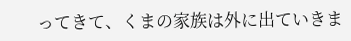ってきて、くまの家族は外に出ていきま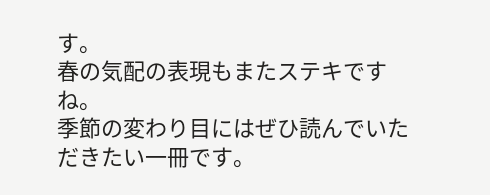す。
春の気配の表現もまたステキですね。
季節の変わり目にはぜひ読んでいただきたい一冊です。